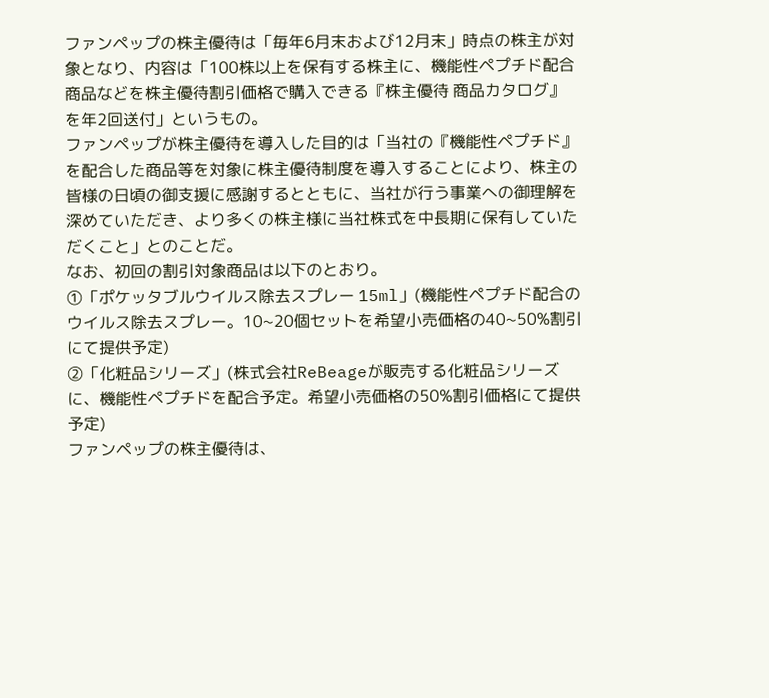ファンペップの株主優待は「毎年6月末および12月末」時点の株主が対象となり、内容は「100株以上を保有する株主に、機能性ペプチド配合商品などを株主優待割引価格で購入できる『株主優待 商品カタログ』を年2回送付」というもの。
ファンペップが株主優待を導入した目的は「当社の『機能性ペプチド』を配合した商品等を対象に株主優待制度を導入することにより、株主の皆様の日頃の御支援に感謝するとともに、当社が行う事業への御理解を深めていただき、より多くの株主様に当社株式を中長期に保有していただくこと」とのことだ。
なお、初回の割引対象商品は以下のとおり。
①「ポケッタブルウイルス除去スプレー 15ml」(機能性ペプチド配合のウイルス除去スプレー。10~20個セットを希望小売価格の40~50%割引にて提供予定)
②「化粧品シリーズ」(株式会社ReBeageが販売する化粧品シリーズに、機能性ペプチドを配合予定。希望小売価格の50%割引価格にて提供予定)
ファンペップの株主優待は、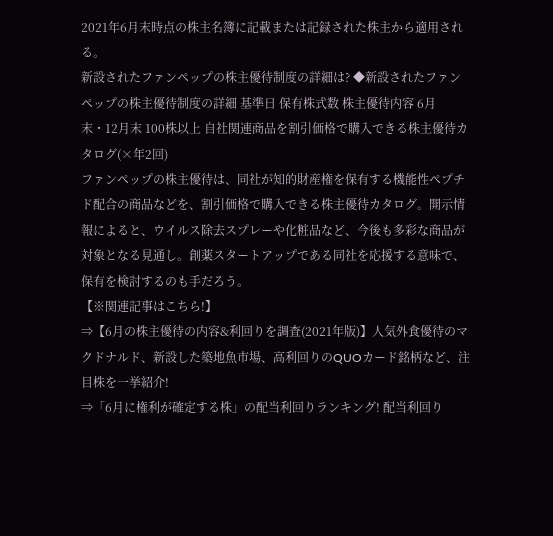2021年6月末時点の株主名簿に記載または記録された株主から適用される。
新設されたファンペップの株主優待制度の詳細は? ◆新設されたファンペップの株主優待制度の詳細 基準日 保有株式数 株主優待内容 6月末・12月末 100株以上 自社関連商品を割引価格で購入できる株主優待カタログ(×年2回)
ファンペップの株主優待は、同社が知的財産権を保有する機能性ペプチド配合の商品などを、割引価格で購入できる株主優待カタログ。開示情報によると、ウイルス除去スプレーや化粧品など、今後も多彩な商品が対象となる見通し。創薬スタートアップである同社を応援する意味で、保有を検討するのも手だろう。
【※関連記事はこちら!】
⇒【6月の株主優待の内容&利回りを調査(2021年版)】人気外食優待のマクドナルド、新設した築地魚市場、高利回りのQUOカード銘柄など、注目株を一挙紹介!
⇒「6月に権利が確定する株」の配当利回りランキング! 配当利回り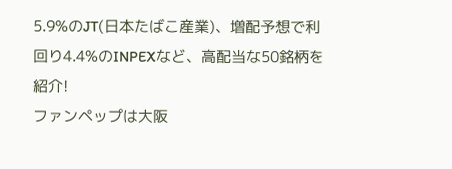5.9%のJT(日本たばこ産業)、増配予想で利回り4.4%のINPEXなど、高配当な50銘柄を紹介!
ファンペップは大阪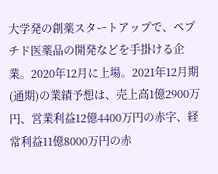大学発の創薬スタートアップで、ペプチド医薬品の開発などを手掛ける企業。2020年12月に上場。2021年12月期(通期)の業績予想は、売上高1億2900万円、営業利益12億4400万円の赤字、経常利益11億8000万円の赤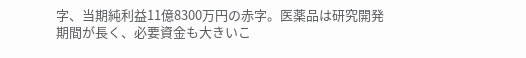字、当期純利益11億8300万円の赤字。医薬品は研究開発期間が長く、必要資金も大きいこ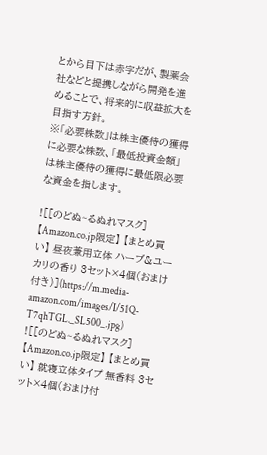とから目下は赤字だが、製薬会社などと提携しながら開発を進めることで、将来的に収益拡大を目指す方針。
※「必要株数」は株主優待の獲得に必要な株数、「最低投資金額」は株主優待の獲得に最低限必要な資金を指します。

![[のどぬ~るぬれマスク] 【Amazon.co.jp限定】 【まとめ買い】 昼夜兼用立体 ハーブ&ユーカリの香り 3セット×4個(おまけ付き)](https://m.media-amazon.com/images/I/51Q-T7qhTGL._SL500_.jpg)
![[のどぬ~るぬれマスク] 【Amazon.co.jp限定】 【まとめ買い】 就寝立体タイプ 無香料 3セット×4個(おまけ付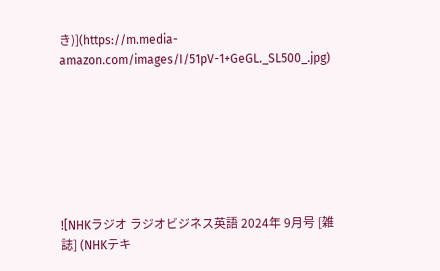き)](https://m.media-amazon.com/images/I/51pV-1+GeGL._SL500_.jpg)







![NHKラジオ ラジオビジネス英語 2024年 9月号 [雑誌] (NHKテキ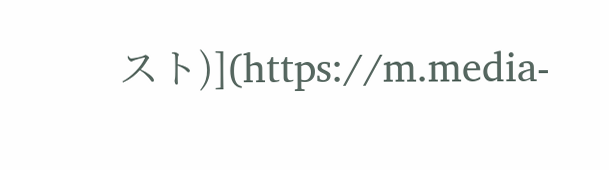スト)](https://m.media-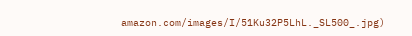amazon.com/images/I/51Ku32P5LhL._SL500_.jpg)